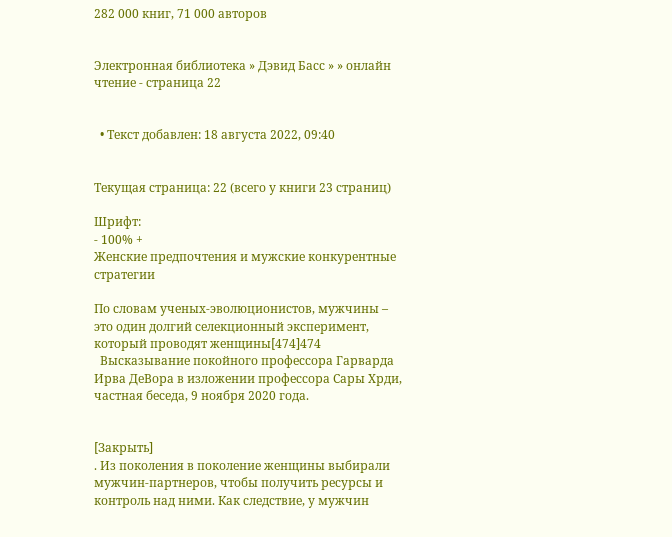282 000 книг, 71 000 авторов


Электронная библиотека » Дэвид Басс » » онлайн чтение - страница 22


  • Текст добавлен: 18 августа 2022, 09:40


Текущая страница: 22 (всего у книги 23 страниц)

Шрифт:
- 100% +
Женские предпочтения и мужские конкурентные стратегии

По словам ученых-эволюционистов, мужчины – это один долгий селекционный эксперимент, который проводят женщины[474]474
  Высказывание покойного профессора Гарварда Ирва ДеВора в изложении профессора Сары Хрди, частная беседа, 9 ноября 2020 года.


[Закрыть]
. Из поколения в поколение женщины выбирали мужчин-партнеров, чтобы получить ресурсы и контроль над ними. Как следствие, у мужчин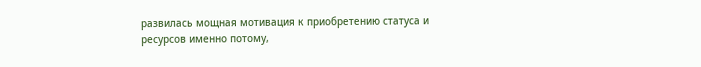развилась мощная мотивация к приобретению статуса и ресурсов именно потому,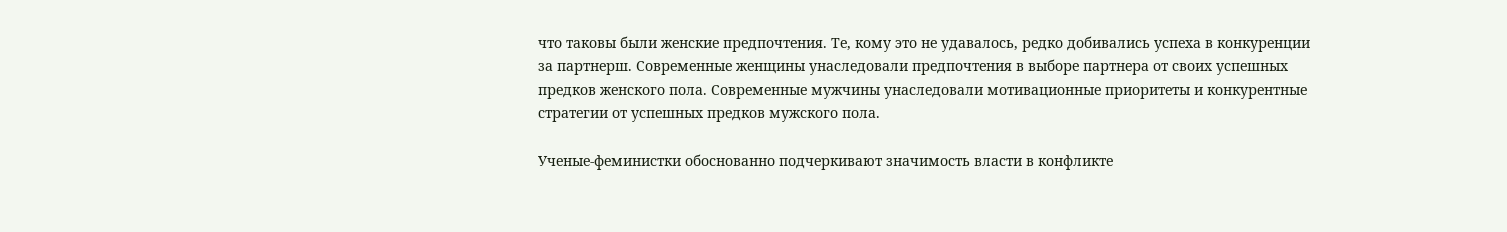что таковы были женские предпочтения. Те, кому это не удавалось, редко добивались успеха в конкуренции за партнерш. Современные женщины унаследовали предпочтения в выборе партнера от своих успешных предков женского пола. Современные мужчины унаследовали мотивационные приоритеты и конкурентные стратегии от успешных предков мужского пола.

Ученые-феминистки обоснованно подчеркивают значимость власти в конфликте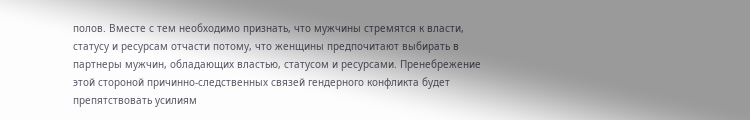полов. Вместе с тем необходимо признать, что мужчины стремятся к власти, статусу и ресурсам отчасти потому, что женщины предпочитают выбирать в партнеры мужчин, обладающих властью, статусом и ресурсами. Пренебрежение этой стороной причинно-следственных связей гендерного конфликта будет препятствовать усилиям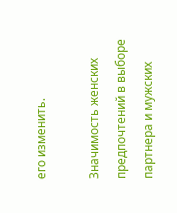его изменить.

Значимость женских предпочтений в выборе партнера и мужских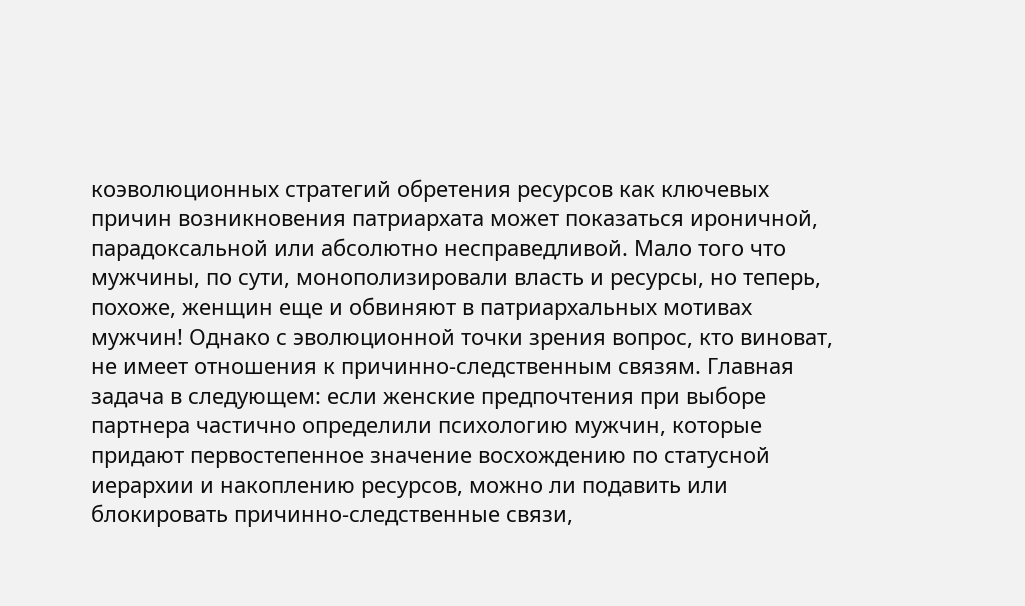коэволюционных стратегий обретения ресурсов как ключевых причин возникновения патриархата может показаться ироничной, парадоксальной или абсолютно несправедливой. Мало того что мужчины, по сути, монополизировали власть и ресурсы, но теперь, похоже, женщин еще и обвиняют в патриархальных мотивах мужчин! Однако с эволюционной точки зрения вопрос, кто виноват, не имеет отношения к причинно-следственным связям. Главная задача в следующем: если женские предпочтения при выборе партнера частично определили психологию мужчин, которые придают первостепенное значение восхождению по статусной иерархии и накоплению ресурсов, можно ли подавить или блокировать причинно-следственные связи,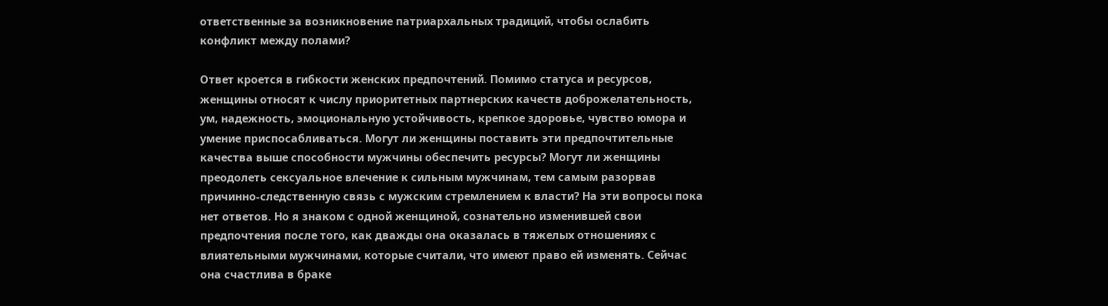ответственные за возникновение патриархальных традиций, чтобы ослабить конфликт между полами?

Ответ кроется в гибкости женских предпочтений. Помимо статуса и ресурсов, женщины относят к числу приоритетных партнерских качеств доброжелательность, ум, надежность, эмоциональную устойчивость, крепкое здоровье, чувство юмора и умение приспосабливаться. Могут ли женщины поставить эти предпочтительные качества выше способности мужчины обеспечить ресурсы? Могут ли женщины преодолеть сексуальное влечение к сильным мужчинам, тем самым разорвав причинно-следственную связь с мужским стремлением к власти? На эти вопросы пока нет ответов. Но я знаком с одной женщиной, сознательно изменившей свои предпочтения после того, как дважды она оказалась в тяжелых отношениях с влиятельными мужчинами, которые считали, что имеют право ей изменять. Сейчас она счастлива в браке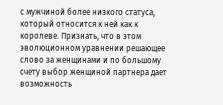с мужчиной более низкого статуса, который относится к ней как к королеве. Признать, что в этом эволюционном уравнении решающее слово за женщинами и по большому счету выбор женщиной партнера дает возможность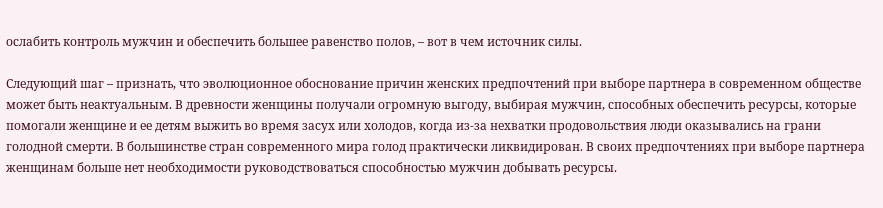ослабить контроль мужчин и обеспечить большее равенство полов, – вот в чем источник силы.

Следующий шаг – признать, что эволюционное обоснование причин женских предпочтений при выборе партнера в современном обществе может быть неактуальным. В древности женщины получали огромную выгоду, выбирая мужчин, способных обеспечить ресурсы, которые помогали женщине и ее детям выжить во время засух или холодов, когда из-за нехватки продовольствия люди оказывались на грани голодной смерти. В большинстве стран современного мира голод практически ликвидирован. В своих предпочтениях при выборе партнера женщинам больше нет необходимости руководствоваться способностью мужчин добывать ресурсы.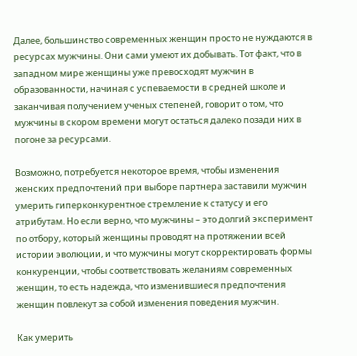Далее, большинство современных женщин просто не нуждаются в ресурсах мужчины. Они сами умеют их добывать. Тот факт, что в западном мире женщины уже превосходят мужчин в образованности, начиная с успеваемости в средней школе и заканчивая получением ученых степеней, говорит о том, что мужчины в скором времени могут остаться далеко позади них в погоне за ресурсами.

Возможно, потребуется некоторое время, чтобы изменения женских предпочтений при выборе партнера заставили мужчин умерить гиперконкурентное стремление к статусу и его атрибутам. Но если верно, что мужчины – это долгий эксперимент по отбору, который женщины проводят на протяжении всей истории эволюции, и что мужчины могут скорректировать формы конкуренции, чтобы соответствовать желаниям современных женщин, то есть надежда, что изменившиеся предпочтения женщин повлекут за собой изменения поведения мужчин.

Как умерить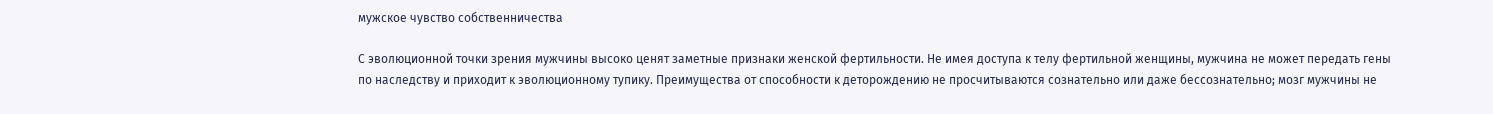мужское чувство собственничества

С эволюционной точки зрения мужчины высоко ценят заметные признаки женской фертильности. Не имея доступа к телу фертильной женщины, мужчина не может передать гены по наследству и приходит к эволюционному тупику. Преимущества от способности к деторождению не просчитываются сознательно или даже бессознательно; мозг мужчины не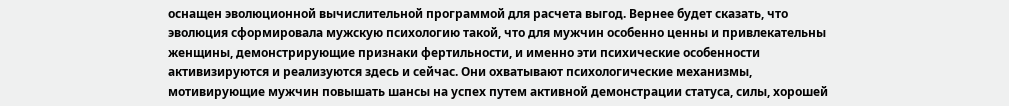оснащен эволюционной вычислительной программой для расчета выгод. Вернее будет сказать, что эволюция сформировала мужскую психологию такой, что для мужчин особенно ценны и привлекательны женщины, демонстрирующие признаки фертильности, и именно эти психические особенности активизируются и реализуются здесь и сейчас. Они охватывают психологические механизмы, мотивирующие мужчин повышать шансы на успех путем активной демонстрации статуса, силы, хорошей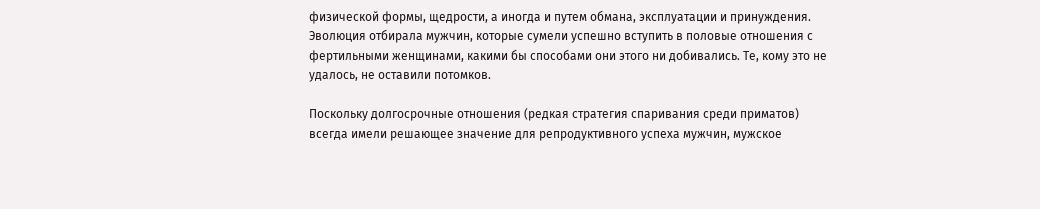физической формы, щедрости, а иногда и путем обмана, эксплуатации и принуждения. Эволюция отбирала мужчин, которые сумели успешно вступить в половые отношения с фертильными женщинами, какими бы способами они этого ни добивались. Те, кому это не удалось, не оставили потомков.

Поскольку долгосрочные отношения (редкая стратегия спаривания среди приматов) всегда имели решающее значение для репродуктивного успеха мужчин, мужское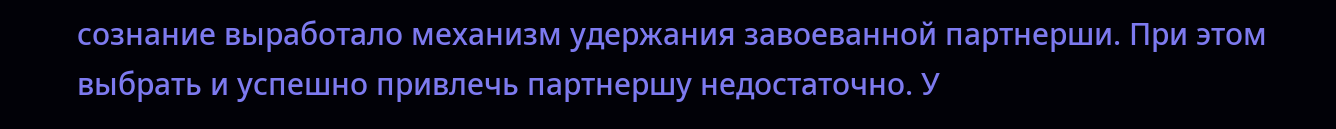сознание выработало механизм удержания завоеванной партнерши. При этом выбрать и успешно привлечь партнершу недостаточно. У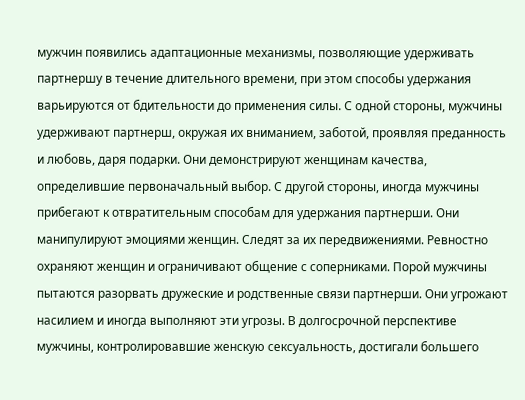мужчин появились адаптационные механизмы, позволяющие удерживать партнершу в течение длительного времени, при этом способы удержания варьируются от бдительности до применения силы. С одной стороны, мужчины удерживают партнерш, окружая их вниманием, заботой, проявляя преданность и любовь, даря подарки. Они демонстрируют женщинам качества, определившие первоначальный выбор. С другой стороны, иногда мужчины прибегают к отвратительным способам для удержания партнерши. Они манипулируют эмоциями женщин. Следят за их передвижениями. Ревностно охраняют женщин и ограничивают общение с соперниками. Порой мужчины пытаются разорвать дружеские и родственные связи партнерши. Они угрожают насилием и иногда выполняют эти угрозы. В долгосрочной перспективе мужчины, контролировавшие женскую сексуальность, достигали большего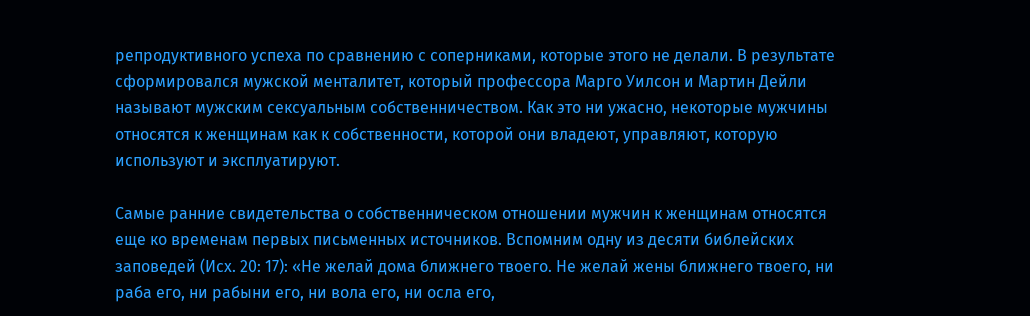репродуктивного успеха по сравнению с соперниками, которые этого не делали. В результате сформировался мужской менталитет, который профессора Марго Уилсон и Мартин Дейли называют мужским сексуальным собственничеством. Как это ни ужасно, некоторые мужчины относятся к женщинам как к собственности, которой они владеют, управляют, которую используют и эксплуатируют.

Самые ранние свидетельства о собственническом отношении мужчин к женщинам относятся еще ко временам первых письменных источников. Вспомним одну из десяти библейских заповедей (Исх. 20: 17): «Не желай дома ближнего твоего. Не желай жены ближнего твоего, ни раба его, ни рабыни его, ни вола его, ни осла его,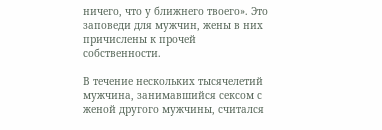ничего, что у ближнего твоего». Это заповеди для мужчин, жены в них причислены к прочей собственности.

В течение нескольких тысячелетий мужчина, занимавшийся сексом с женой другого мужчины, считался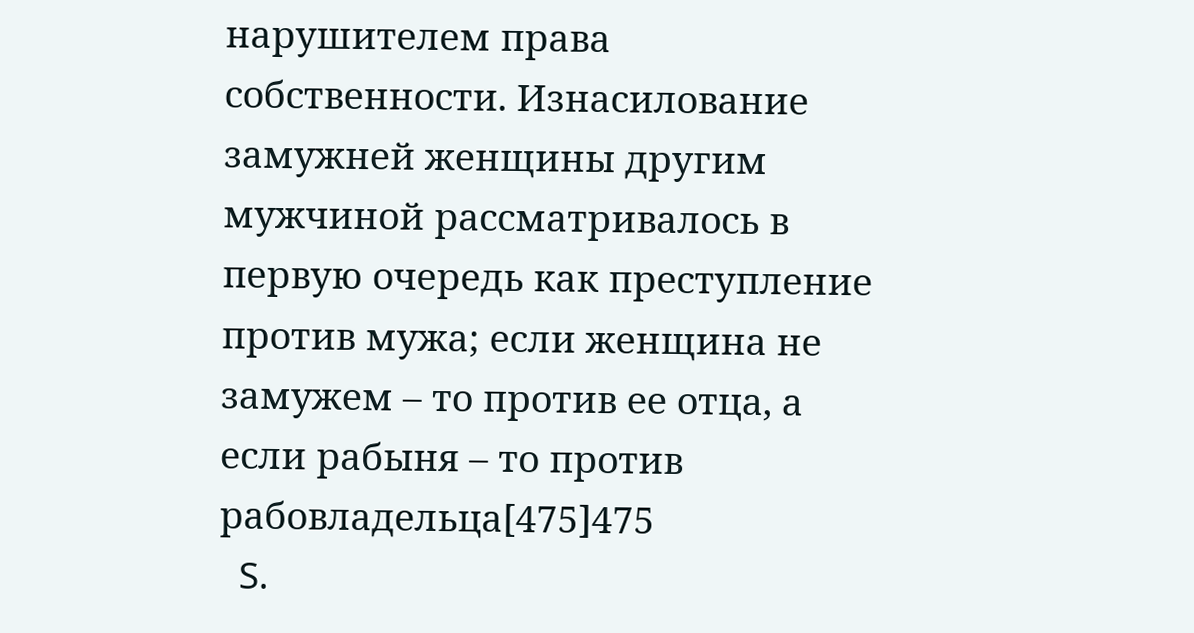нарушителем права собственности. Изнасилование замужней женщины другим мужчиной рассматривалось в первую очередь как преступление против мужа; если женщина не замужем – то против ее отца, а если рабыня – то против рабовладельца[475]475
  S.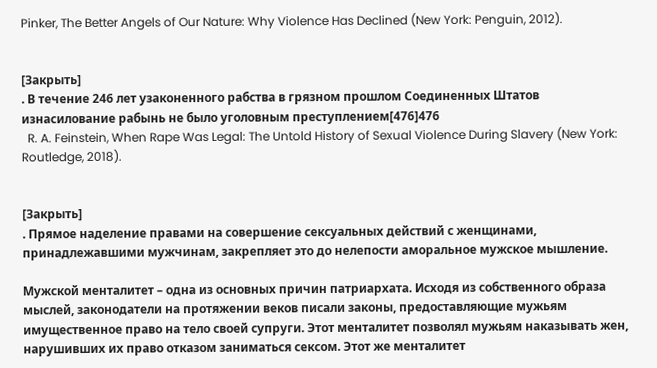Pinker, The Better Angels of Our Nature: Why Violence Has Declined (New York: Penguin, 2012).


[Закрыть]
. В течение 246 лет узаконенного рабства в грязном прошлом Соединенных Штатов изнасилование рабынь не было уголовным преступлением[476]476
  R. A. Feinstein, When Rape Was Legal: The Untold History of Sexual Violence During Slavery (New York: Routledge, 2018).


[Закрыть]
. Прямое наделение правами на совершение сексуальных действий с женщинами, принадлежавшими мужчинам, закрепляет это до нелепости аморальное мужское мышление.

Мужской менталитет – одна из основных причин патриархата. Исходя из собственного образа мыслей, законодатели на протяжении веков писали законы, предоставляющие мужьям имущественное право на тело своей супруги. Этот менталитет позволял мужьям наказывать жен, нарушивших их право отказом заниматься сексом. Этот же менталитет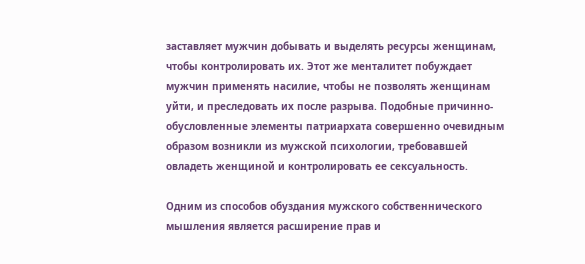заставляет мужчин добывать и выделять ресурсы женщинам, чтобы контролировать их. Этот же менталитет побуждает мужчин применять насилие, чтобы не позволять женщинам уйти, и преследовать их после разрыва. Подобные причинно-обусловленные элементы патриархата совершенно очевидным образом возникли из мужской психологии, требовавшей овладеть женщиной и контролировать ее сексуальность.

Одним из способов обуздания мужского собственнического мышления является расширение прав и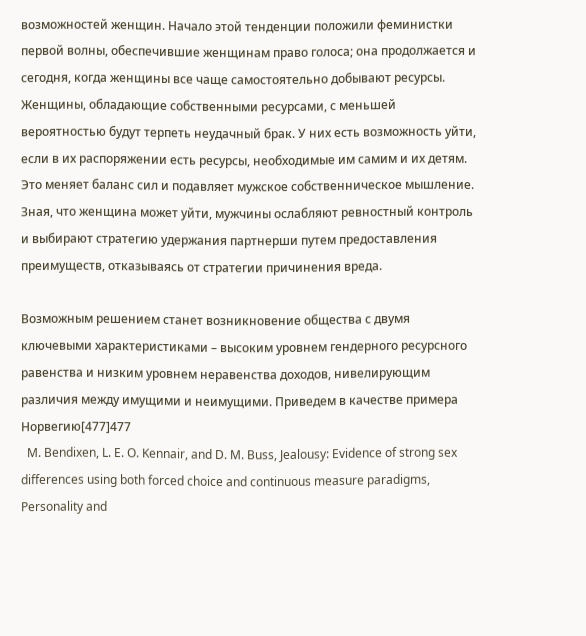возможностей женщин. Начало этой тенденции положили феминистки первой волны, обеспечившие женщинам право голоса; она продолжается и сегодня, когда женщины все чаще самостоятельно добывают ресурсы. Женщины, обладающие собственными ресурсами, с меньшей вероятностью будут терпеть неудачный брак. У них есть возможность уйти, если в их распоряжении есть ресурсы, необходимые им самим и их детям. Это меняет баланс сил и подавляет мужское собственническое мышление. Зная, что женщина может уйти, мужчины ослабляют ревностный контроль и выбирают стратегию удержания партнерши путем предоставления преимуществ, отказываясь от стратегии причинения вреда.

Возможным решением станет возникновение общества с двумя ключевыми характеристиками – высоким уровнем гендерного ресурсного равенства и низким уровнем неравенства доходов, нивелирующим различия между имущими и неимущими. Приведем в качестве примера Норвегию[477]477
  M. Bendixen, L. E. O. Kennair, and D. M. Buss, Jealousy: Evidence of strong sex differences using both forced choice and continuous measure paradigms, Personality and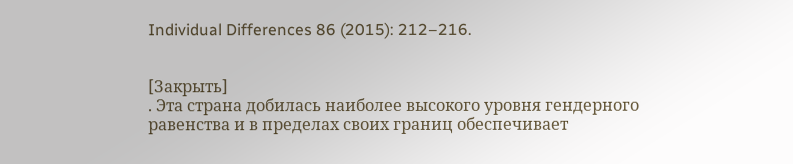Individual Differences 86 (2015): 212–216.


[Закрыть]
. Эта страна добилась наиболее высокого уровня гендерного равенства и в пределах своих границ обеспечивает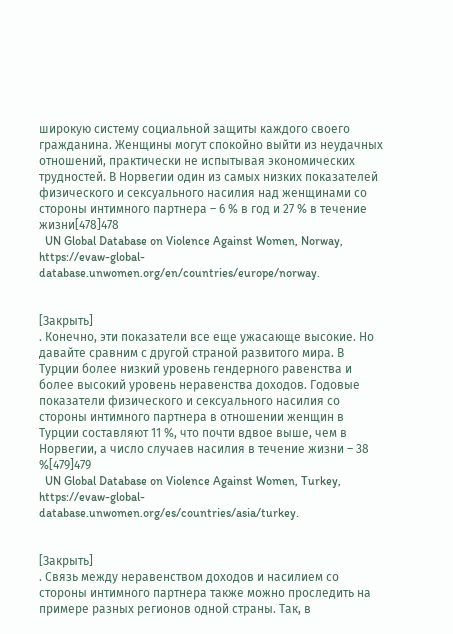широкую систему социальной защиты каждого своего гражданина. Женщины могут спокойно выйти из неудачных отношений, практически не испытывая экономических трудностей. В Норвегии один из самых низких показателей физического и сексуального насилия над женщинами со стороны интимного партнера – 6 % в год и 27 % в течение жизни[478]478
  UN Global Database on Violence Against Women, Norway, https://evaw-global-database.unwomen.org/en/countries/europe/norway.


[Закрыть]
. Конечно, эти показатели все еще ужасающе высокие. Но давайте сравним с другой страной развитого мира. В Турции более низкий уровень гендерного равенства и более высокий уровень неравенства доходов. Годовые показатели физического и сексуального насилия со стороны интимного партнера в отношении женщин в Турции составляют 11 %, что почти вдвое выше, чем в Норвегии, а число случаев насилия в течение жизни – 38 %[479]479
  UN Global Database on Violence Against Women, Turkey, https://evaw-global-database.unwomen.org/es/countries/asia/turkey.


[Закрыть]
. Связь между неравенством доходов и насилием со стороны интимного партнера также можно проследить на примере разных регионов одной страны. Так, в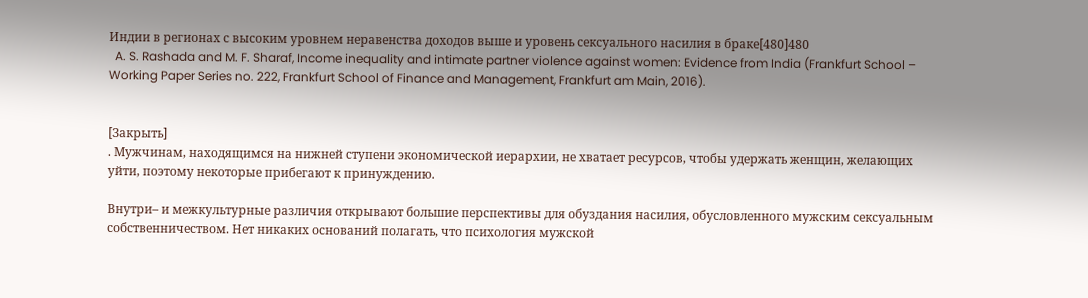Индии в регионах с высоким уровнем неравенства доходов выше и уровень сексуального насилия в браке[480]480
  A. S. Rashada and M. F. Sharaf, Income inequality and intimate partner violence against women: Evidence from India (Frankfurt School – Working Paper Series no. 222, Frankfurt School of Finance and Management, Frankfurt am Main, 2016).


[Закрыть]
. Мужчинам, находящимся на нижней ступени экономической иерархии, не хватает ресурсов, чтобы удержать женщин, желающих уйти, поэтому некоторые прибегают к принуждению.

Внутри– и межкультурные различия открывают большие перспективы для обуздания насилия, обусловленного мужским сексуальным собственничеством. Нет никаких оснований полагать, что психология мужской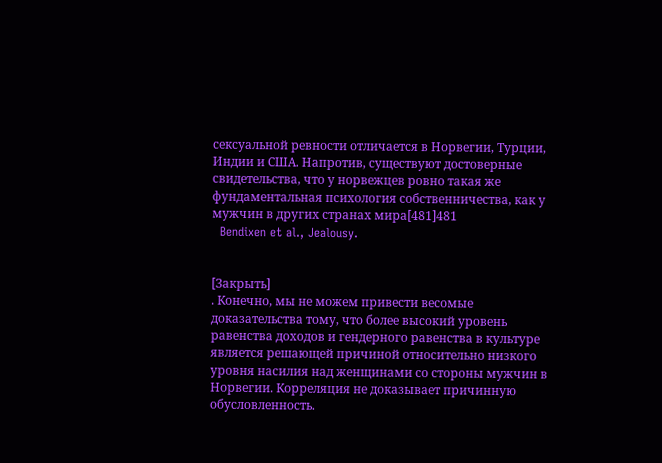сексуальной ревности отличается в Норвегии, Турции, Индии и США. Напротив, существуют достоверные свидетельства, что у норвежцев ровно такая же фундаментальная психология собственничества, как у мужчин в других странах мира[481]481
  Bendixen et al., Jealousy.


[Закрыть]
. Конечно, мы не можем привести весомые доказательства тому, что более высокий уровень равенства доходов и гендерного равенства в культуре является решающей причиной относительно низкого уровня насилия над женщинами со стороны мужчин в Норвегии. Корреляция не доказывает причинную обусловленность.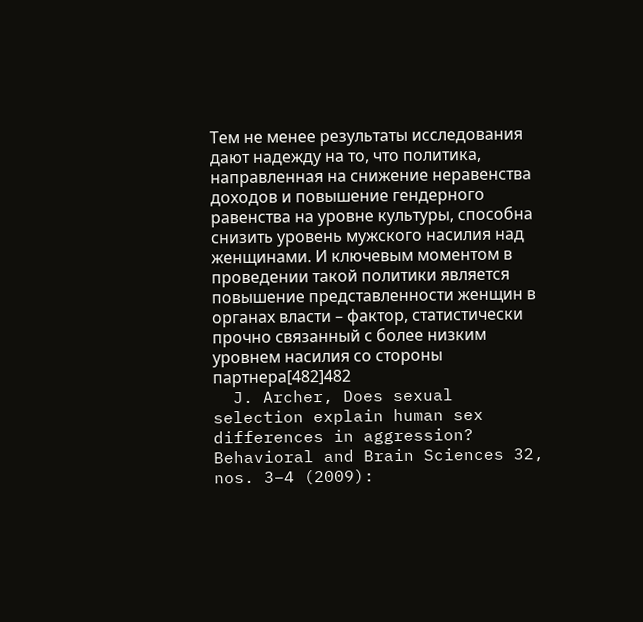Тем не менее результаты исследования дают надежду на то, что политика, направленная на снижение неравенства доходов и повышение гендерного равенства на уровне культуры, способна снизить уровень мужского насилия над женщинами. И ключевым моментом в проведении такой политики является повышение представленности женщин в органах власти – фактор, статистически прочно связанный с более низким уровнем насилия со стороны партнера[482]482
  J. Archer, Does sexual selection explain human sex differences in aggression? Behavioral and Brain Sciences 32, nos. 3–4 (2009):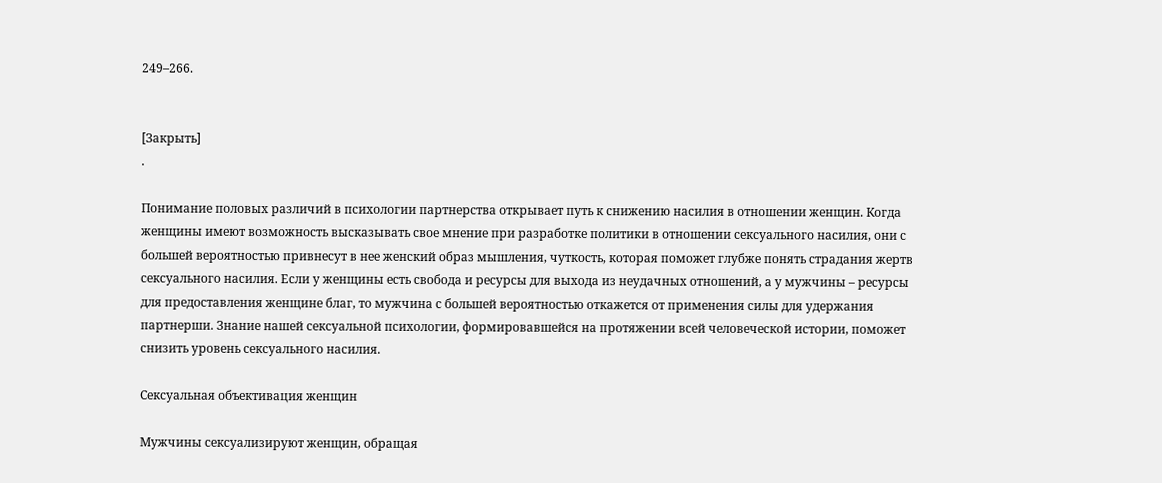249–266.


[Закрыть]
.

Понимание половых различий в психологии партнерства открывает путь к снижению насилия в отношении женщин. Когда женщины имеют возможность высказывать свое мнение при разработке политики в отношении сексуального насилия, они с большей вероятностью привнесут в нее женский образ мышления, чуткость, которая поможет глубже понять страдания жертв сексуального насилия. Если у женщины есть свобода и ресурсы для выхода из неудачных отношений, а у мужчины – ресурсы для предоставления женщине благ, то мужчина с большей вероятностью откажется от применения силы для удержания партнерши. Знание нашей сексуальной психологии, формировавшейся на протяжении всей человеческой истории, поможет снизить уровень сексуального насилия.

Сексуальная объективация женщин

Мужчины сексуализируют женщин, обращая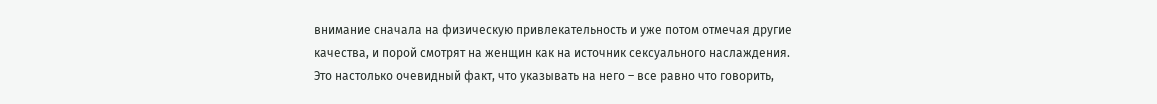внимание сначала на физическую привлекательность и уже потом отмечая другие качества, и порой смотрят на женщин как на источник сексуального наслаждения. Это настолько очевидный факт, что указывать на него – все равно что говорить,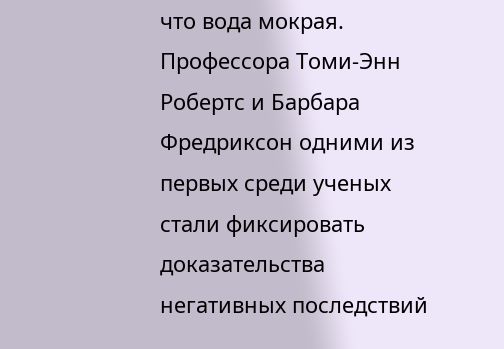что вода мокрая. Профессора Томи-Энн Робертс и Барбара Фредриксон одними из первых среди ученых стали фиксировать доказательства негативных последствий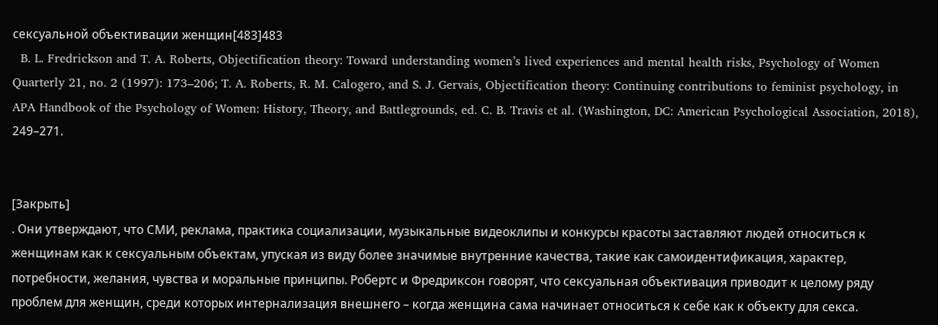сексуальной объективации женщин[483]483
  B. L. Fredrickson and T. A. Roberts, Objectification theory: Toward understanding women’s lived experiences and mental health risks, Psychology of Women Quarterly 21, no. 2 (1997): 173–206; T. A. Roberts, R. M. Calogero, and S. J. Gervais, Objectification theory: Continuing contributions to feminist psychology, in APA Handbook of the Psychology of Women: History, Theory, and Battlegrounds, ed. C. B. Travis et al. (Washington, DC: American Psychological Association, 2018), 249–271.


[Закрыть]
. Они утверждают, что СМИ, реклама, практика социализации, музыкальные видеоклипы и конкурсы красоты заставляют людей относиться к женщинам как к сексуальным объектам, упуская из виду более значимые внутренние качества, такие как самоидентификация, характер, потребности, желания, чувства и моральные принципы. Робертс и Фредриксон говорят, что сексуальная объективация приводит к целому ряду проблем для женщин, среди которых интернализация внешнего – когда женщина сама начинает относиться к себе как к объекту для секса.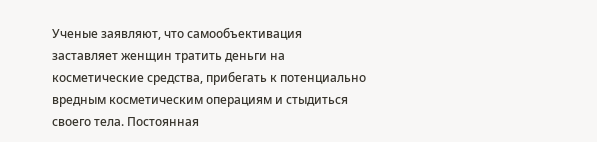Ученые заявляют, что самообъективация заставляет женщин тратить деньги на косметические средства, прибегать к потенциально вредным косметическим операциям и стыдиться своего тела. Постоянная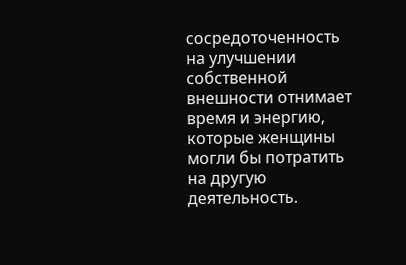сосредоточенность на улучшении собственной внешности отнимает время и энергию, которые женщины могли бы потратить на другую деятельность.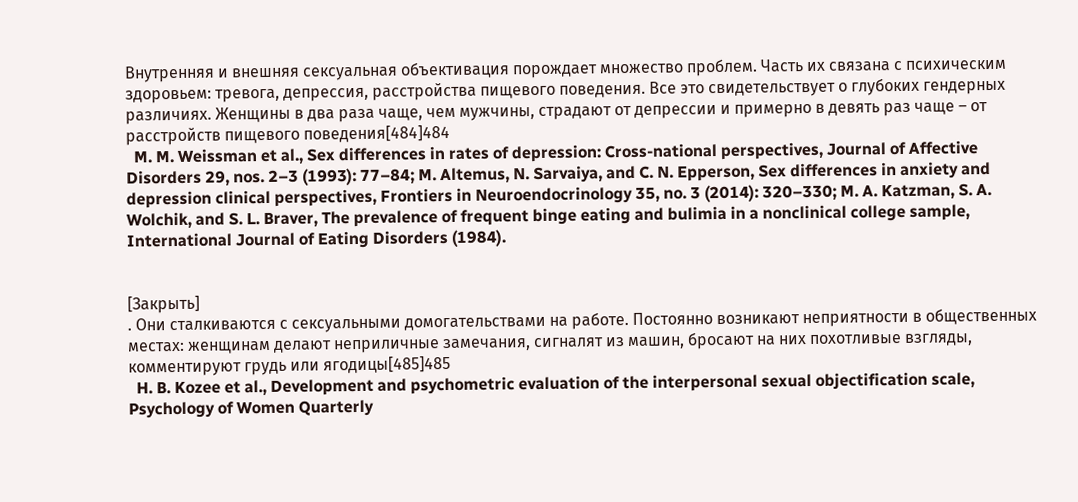Внутренняя и внешняя сексуальная объективация порождает множество проблем. Часть их связана с психическим здоровьем: тревога, депрессия, расстройства пищевого поведения. Все это свидетельствует о глубоких гендерных различиях. Женщины в два раза чаще, чем мужчины, страдают от депрессии и примерно в девять раз чаще – от расстройств пищевого поведения[484]484
  M. M. Weissman et al., Sex differences in rates of depression: Cross-national perspectives, Journal of Affective Disorders 29, nos. 2–3 (1993): 77–84; M. Altemus, N. Sarvaiya, and C. N. Epperson, Sex differences in anxiety and depression clinical perspectives, Frontiers in Neuroendocrinology 35, no. 3 (2014): 320–330; M. A. Katzman, S. A. Wolchik, and S. L. Braver, The prevalence of frequent binge eating and bulimia in a nonclinical college sample, International Journal of Eating Disorders (1984).


[Закрыть]
. Они сталкиваются с сексуальными домогательствами на работе. Постоянно возникают неприятности в общественных местах: женщинам делают неприличные замечания, сигналят из машин, бросают на них похотливые взгляды, комментируют грудь или ягодицы[485]485
  H. B. Kozee et al., Development and psychometric evaluation of the interpersonal sexual objectification scale, Psychology of Women Quarterly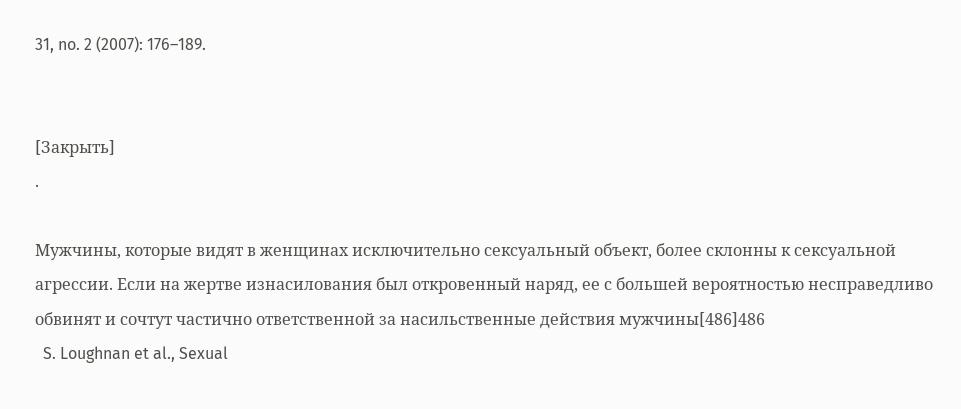31, no. 2 (2007): 176–189.


[Закрыть]
.

Мужчины, которые видят в женщинах исключительно сексуальный объект, более склонны к сексуальной агрессии. Если на жертве изнасилования был откровенный наряд, ее с большей вероятностью несправедливо обвинят и сочтут частично ответственной за насильственные действия мужчины[486]486
  S. Loughnan et al., Sexual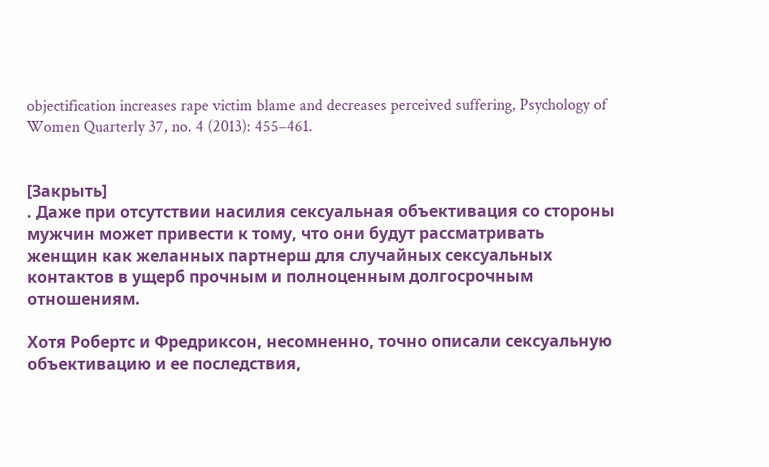objectification increases rape victim blame and decreases perceived suffering, Psychology of Women Quarterly 37, no. 4 (2013): 455–461.


[Закрыть]
. Даже при отсутствии насилия сексуальная объективация со стороны мужчин может привести к тому, что они будут рассматривать женщин как желанных партнерш для случайных сексуальных контактов в ущерб прочным и полноценным долгосрочным отношениям.

Хотя Робертс и Фредриксон, несомненно, точно описали сексуальную объективацию и ее последствия,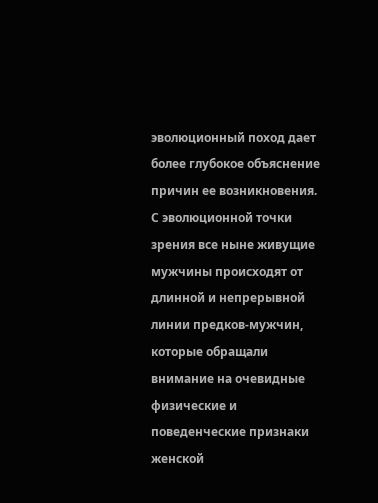эволюционный поход дает более глубокое объяснение причин ее возникновения. С эволюционной точки зрения все ныне живущие мужчины происходят от длинной и непрерывной линии предков-мужчин, которые обращали внимание на очевидные физические и поведенческие признаки женской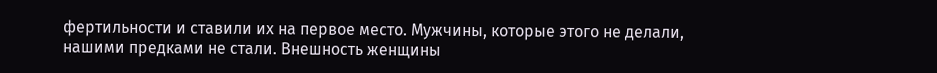фертильности и ставили их на первое место. Мужчины, которые этого не делали, нашими предками не стали. Внешность женщины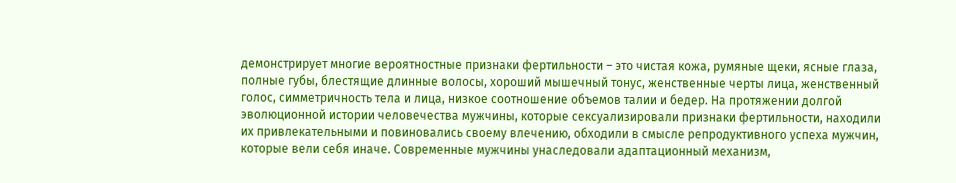демонстрирует многие вероятностные признаки фертильности – это чистая кожа, румяные щеки, ясные глаза, полные губы, блестящие длинные волосы, хороший мышечный тонус, женственные черты лица, женственный голос, симметричность тела и лица, низкое соотношение объемов талии и бедер. На протяжении долгой эволюционной истории человечества мужчины, которые сексуализировали признаки фертильности, находили их привлекательными и повиновались своему влечению, обходили в смысле репродуктивного успеха мужчин, которые вели себя иначе. Современные мужчины унаследовали адаптационный механизм,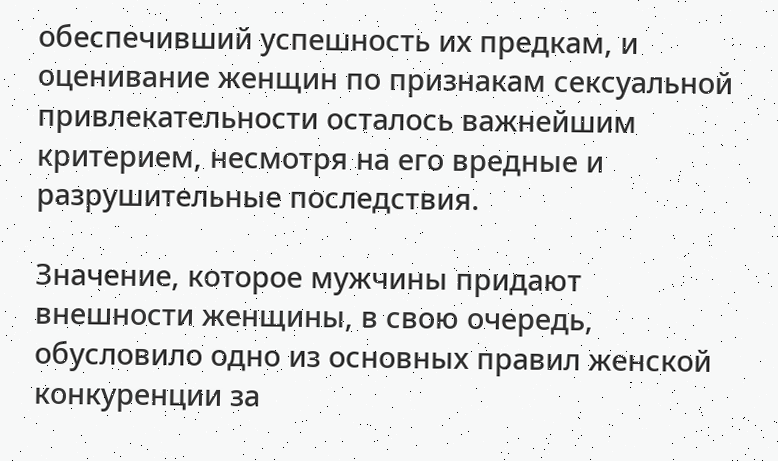обеспечивший успешность их предкам, и оценивание женщин по признакам сексуальной привлекательности осталось важнейшим критерием, несмотря на его вредные и разрушительные последствия.

Значение, которое мужчины придают внешности женщины, в свою очередь, обусловило одно из основных правил женской конкуренции за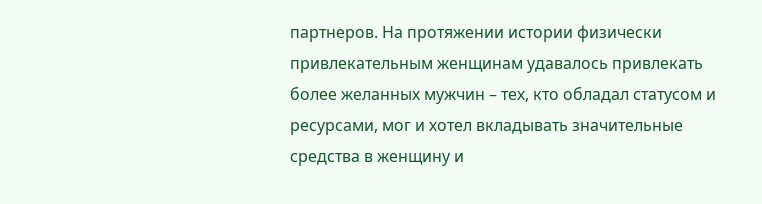партнеров. На протяжении истории физически привлекательным женщинам удавалось привлекать более желанных мужчин – тех, кто обладал статусом и ресурсами, мог и хотел вкладывать значительные средства в женщину и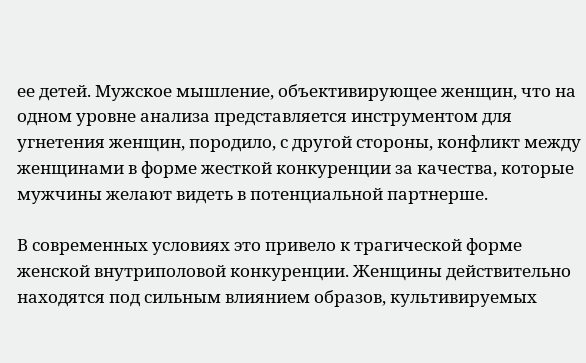ее детей. Мужское мышление, объективирующее женщин, что на одном уровне анализа представляется инструментом для угнетения женщин, породило, с другой стороны, конфликт между женщинами в форме жесткой конкуренции за качества, которые мужчины желают видеть в потенциальной партнерше.

В современных условиях это привело к трагической форме женской внутриполовой конкуренции. Женщины действительно находятся под сильным влиянием образов, культивируемых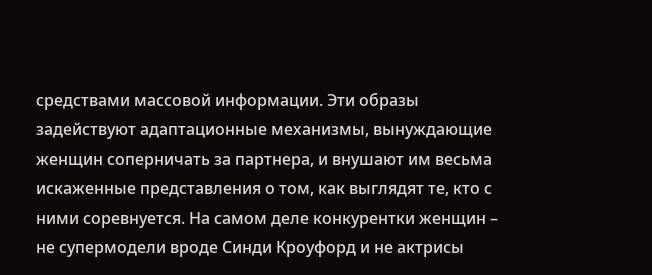средствами массовой информации. Эти образы задействуют адаптационные механизмы, вынуждающие женщин соперничать за партнера, и внушают им весьма искаженные представления о том, как выглядят те, кто с ними соревнуется. На самом деле конкурентки женщин – не супермодели вроде Синди Кроуфорд и не актрисы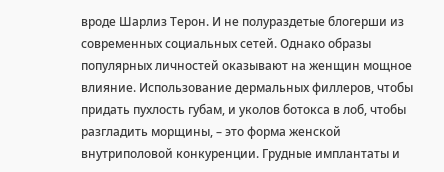вроде Шарлиз Терон. И не полураздетые блогерши из современных социальных сетей. Однако образы популярных личностей оказывают на женщин мощное влияние. Использование дермальных филлеров, чтобы придать пухлость губам, и уколов ботокса в лоб, чтобы разгладить морщины, – это форма женской внутриполовой конкуренции. Грудные имплантаты и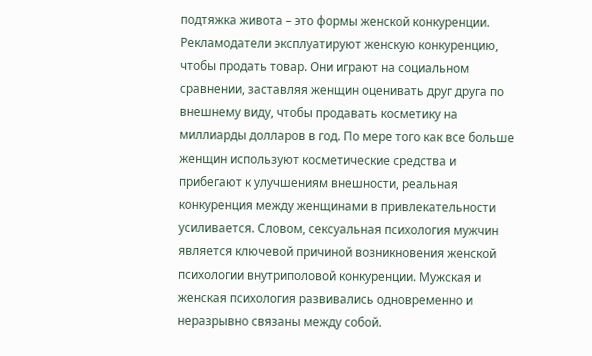подтяжка живота – это формы женской конкуренции. Рекламодатели эксплуатируют женскую конкуренцию, чтобы продать товар. Они играют на социальном сравнении, заставляя женщин оценивать друг друга по внешнему виду, чтобы продавать косметику на миллиарды долларов в год. По мере того как все больше женщин используют косметические средства и прибегают к улучшениям внешности, реальная конкуренция между женщинами в привлекательности усиливается. Словом, сексуальная психология мужчин является ключевой причиной возникновения женской психологии внутриполовой конкуренции. Мужская и женская психология развивались одновременно и неразрывно связаны между собой.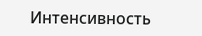Интенсивность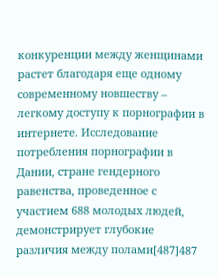конкуренции между женщинами растет благодаря еще одному современному новшеству – легкому доступу к порнографии в интернете. Исследование потребления порнографии в Дании, стране гендерного равенства, проведенное с участием 688 молодых людей, демонстрирует глубокие различия между полами[487]487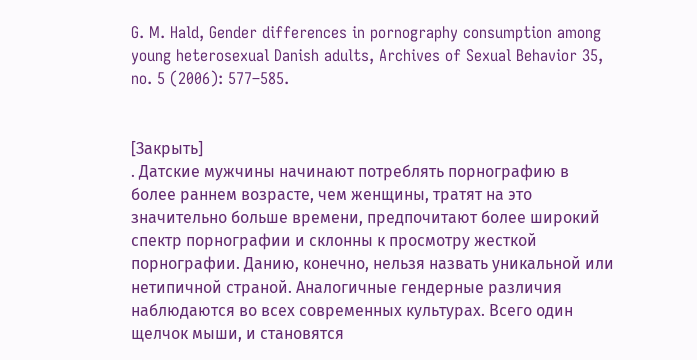G. M. Hald, Gender differences in pornography consumption among young heterosexual Danish adults, Archives of Sexual Behavior 35, no. 5 (2006): 577–585.


[Закрыть]
. Датские мужчины начинают потреблять порнографию в более раннем возрасте, чем женщины, тратят на это значительно больше времени, предпочитают более широкий спектр порнографии и склонны к просмотру жесткой порнографии. Данию, конечно, нельзя назвать уникальной или нетипичной страной. Аналогичные гендерные различия наблюдаются во всех современных культурах. Всего один щелчок мыши, и становятся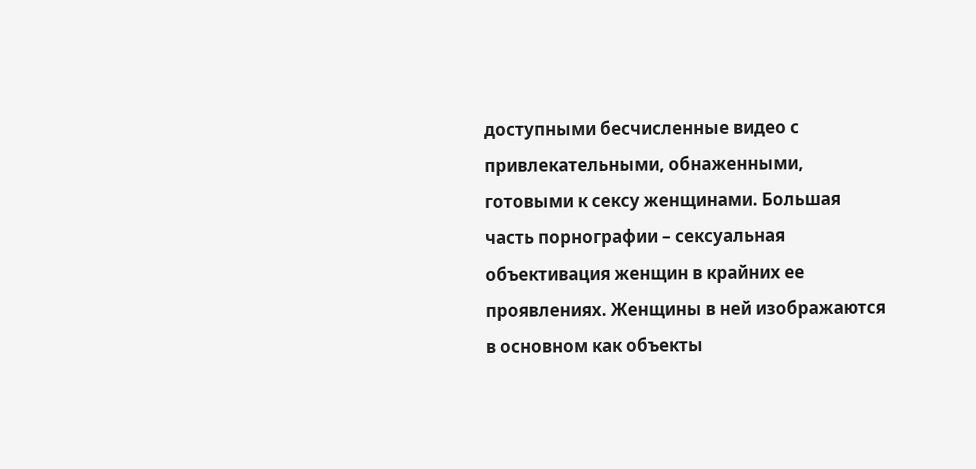доступными бесчисленные видео с привлекательными, обнаженными, готовыми к сексу женщинами. Большая часть порнографии – сексуальная объективация женщин в крайних ее проявлениях. Женщины в ней изображаются в основном как объекты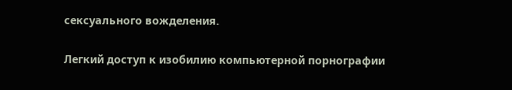сексуального вожделения.

Легкий доступ к изобилию компьютерной порнографии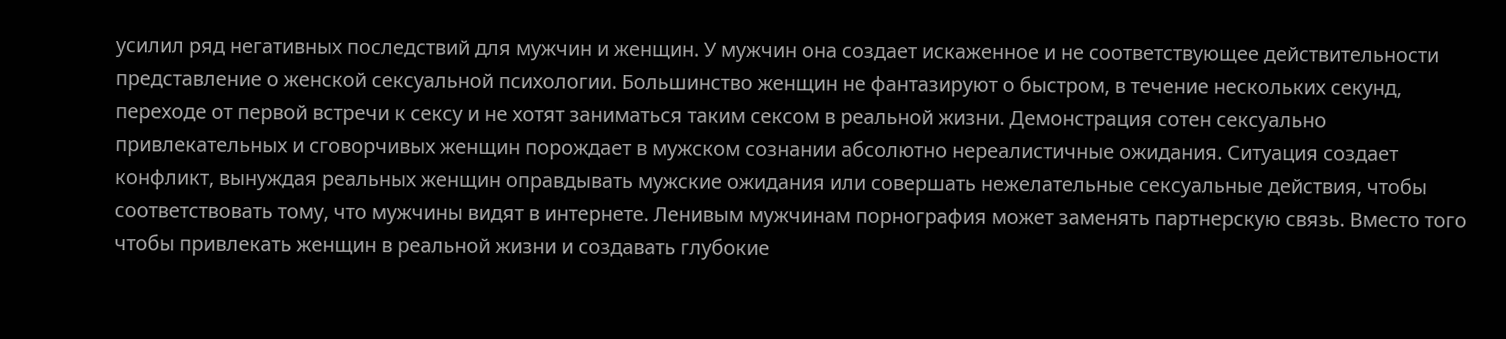усилил ряд негативных последствий для мужчин и женщин. У мужчин она создает искаженное и не соответствующее действительности представление о женской сексуальной психологии. Большинство женщин не фантазируют о быстром, в течение нескольких секунд, переходе от первой встречи к сексу и не хотят заниматься таким сексом в реальной жизни. Демонстрация сотен сексуально привлекательных и сговорчивых женщин порождает в мужском сознании абсолютно нереалистичные ожидания. Ситуация создает конфликт, вынуждая реальных женщин оправдывать мужские ожидания или совершать нежелательные сексуальные действия, чтобы соответствовать тому, что мужчины видят в интернете. Ленивым мужчинам порнография может заменять партнерскую связь. Вместо того чтобы привлекать женщин в реальной жизни и создавать глубокие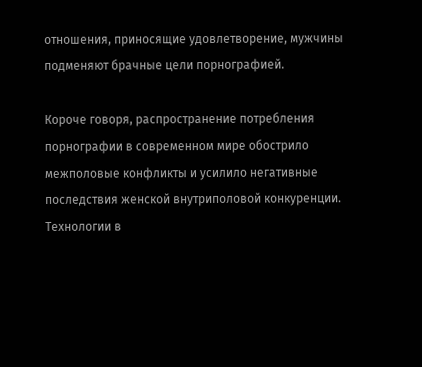отношения, приносящие удовлетворение, мужчины подменяют брачные цели порнографией.

Короче говоря, распространение потребления порнографии в современном мире обострило межполовые конфликты и усилило негативные последствия женской внутриполовой конкуренции. Технологии в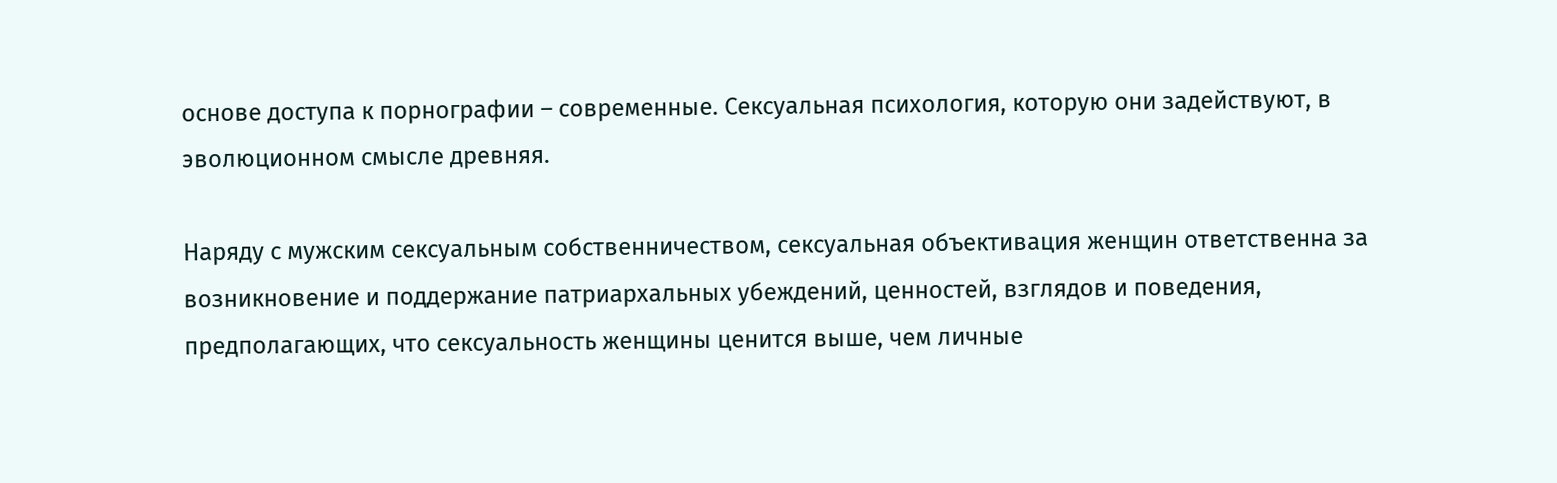основе доступа к порнографии – современные. Сексуальная психология, которую они задействуют, в эволюционном смысле древняя.

Наряду с мужским сексуальным собственничеством, сексуальная объективация женщин ответственна за возникновение и поддержание патриархальных убеждений, ценностей, взглядов и поведения, предполагающих, что сексуальность женщины ценится выше, чем личные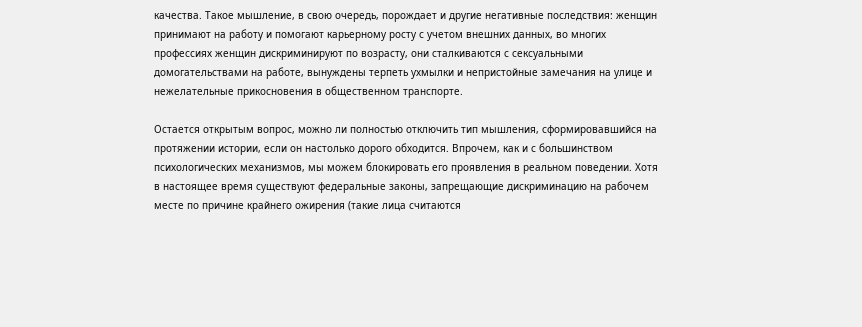качества. Такое мышление, в свою очередь, порождает и другие негативные последствия: женщин принимают на работу и помогают карьерному росту с учетом внешних данных, во многих профессиях женщин дискриминируют по возрасту, они сталкиваются с сексуальными домогательствами на работе, вынуждены терпеть ухмылки и непристойные замечания на улице и нежелательные прикосновения в общественном транспорте.

Остается открытым вопрос, можно ли полностью отключить тип мышления, сформировавшийся на протяжении истории, если он настолько дорого обходится. Впрочем, как и с большинством психологических механизмов, мы можем блокировать его проявления в реальном поведении. Хотя в настоящее время существуют федеральные законы, запрещающие дискриминацию на рабочем месте по причине крайнего ожирения (такие лица считаются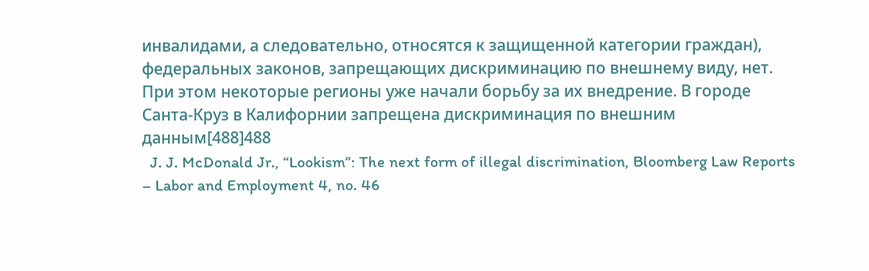инвалидами, а следовательно, относятся к защищенной категории граждан), федеральных законов, запрещающих дискриминацию по внешнему виду, нет. При этом некоторые регионы уже начали борьбу за их внедрение. В городе Санта-Круз в Калифорнии запрещена дискриминация по внешним данным[488]488
  J. J. McDonald Jr., “Lookism”: The next form of illegal discrimination, Bloomberg Law Reports – Labor and Employment 4, no. 46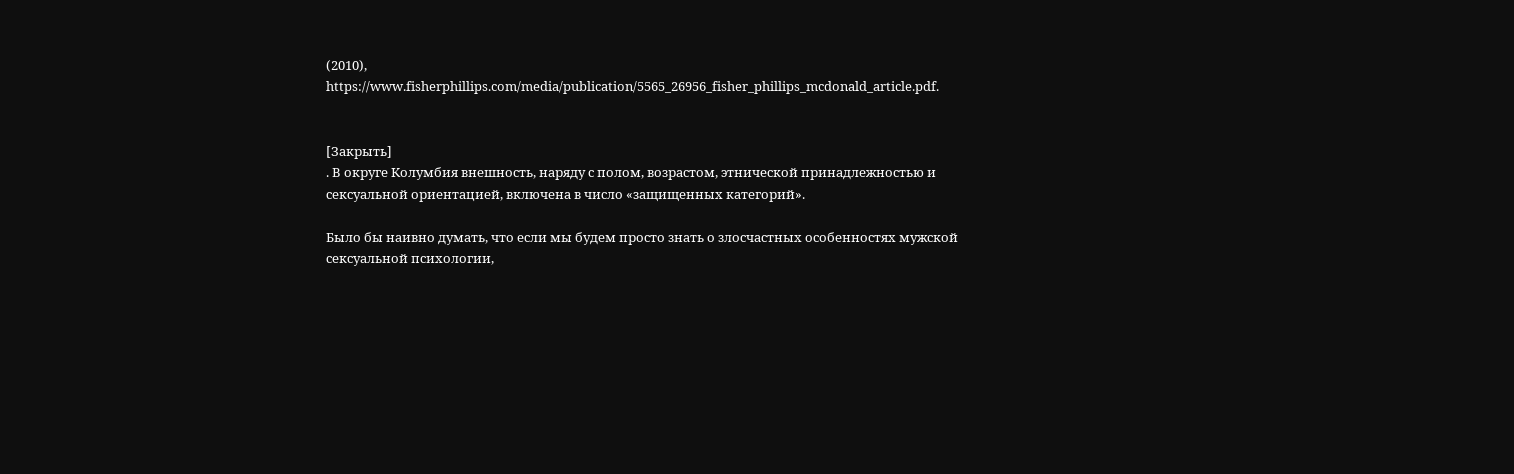(2010), https://www.fisherphillips.com/media/publication/5565_26956_fisher_phillips_mcdonald_article.pdf.


[Закрыть]
. В округе Колумбия внешность, наряду с полом, возрастом, этнической принадлежностью и сексуальной ориентацией, включена в число «защищенных категорий».

Было бы наивно думать, что если мы будем просто знать о злосчастных особенностях мужской сексуальной психологии,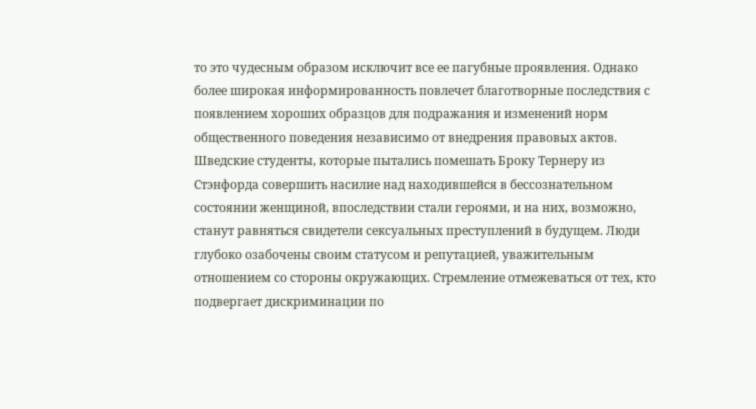то это чудесным образом исключит все ее пагубные проявления. Однако более широкая информированность повлечет благотворные последствия с появлением хороших образцов для подражания и изменений норм общественного поведения независимо от внедрения правовых актов. Шведские студенты, которые пытались помешать Броку Тернеру из Стэнфорда совершить насилие над находившейся в бессознательном состоянии женщиной, впоследствии стали героями, и на них, возможно, станут равняться свидетели сексуальных преступлений в будущем. Люди глубоко озабочены своим статусом и репутацией, уважительным отношением со стороны окружающих. Стремление отмежеваться от тех, кто подвергает дискриминации по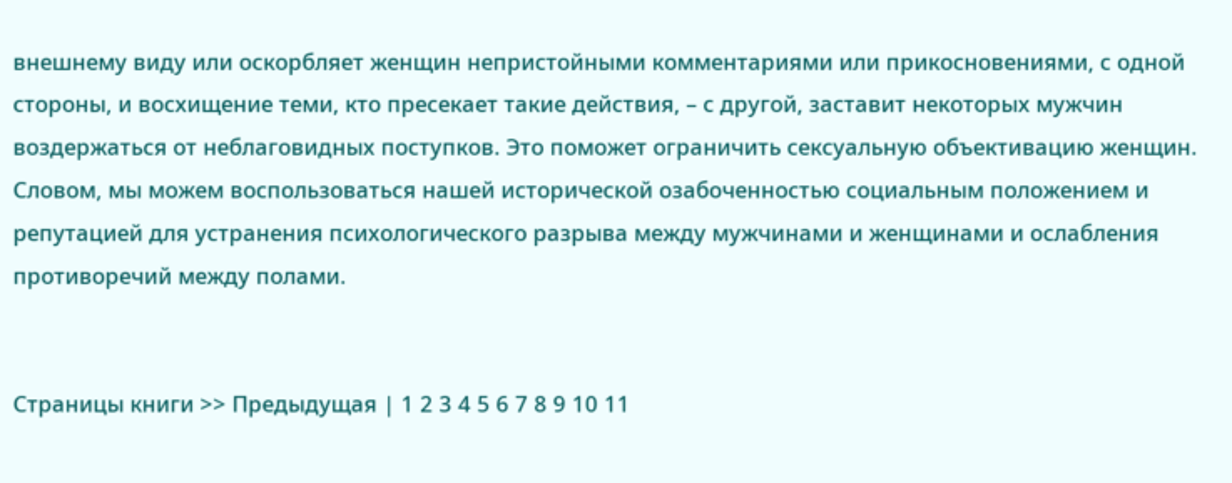внешнему виду или оскорбляет женщин непристойными комментариями или прикосновениями, с одной стороны, и восхищение теми, кто пресекает такие действия, – с другой, заставит некоторых мужчин воздержаться от неблаговидных поступков. Это поможет ограничить сексуальную объективацию женщин. Словом, мы можем воспользоваться нашей исторической озабоченностью социальным положением и репутацией для устранения психологического разрыва между мужчинами и женщинами и ослабления противоречий между полами.


Страницы книги >> Предыдущая | 1 2 3 4 5 6 7 8 9 10 11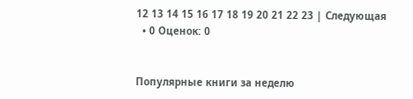12 13 14 15 16 17 18 19 20 21 22 23 | Следующая
  • 0 Оценок: 0


Популярные книги за неделю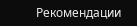Рекомендации